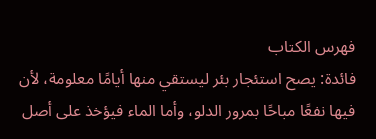فهرس الكتاب
فائدة: يصح استئجار بئر ليستقي منها أيامًا معلومة، لأن فيها نفعًا مباحًا بمرور الدلو، وأما الماء فيؤخذ على أصل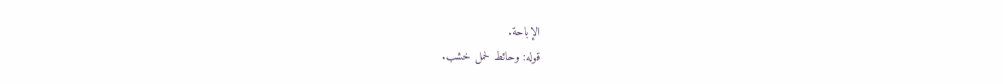الإباحة.
قوله: وحائط لحمل خشب.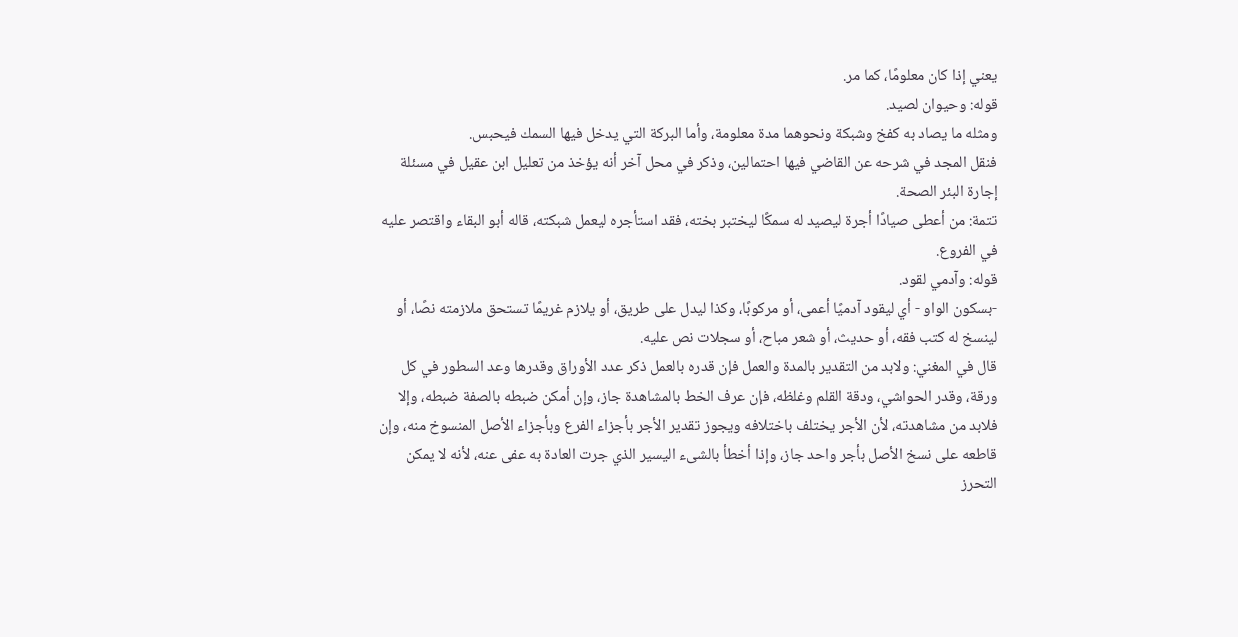يعني إذا كان معلومًا، كما مر.
قوله: وحيوان لصيد.
ومثله ما يصاد به كفخ وشبكة ونحوهما مدة معلومة، وأما البركة التي يدخل فيها السمك فيحبس.
فنقل المجد في شرحه عن القاضي فيها احتمالين، وذكر في محل آخر أنه يؤخذ من تعليل ابن عقيل في مسئلة إجارة البئر الصحة.
تتمة: من أعطى صيادًا أجرة ليصيد له سمكًا ليختبر بخته، فقد استأجره ليعمل شبكته، قاله أبو البقاء واقتصر عليه في الفروع.
قوله: وآدمي لقود.
-بسكون الواو - أي ليقود آدميًا أعمى، أو مركوبًا، وكذا ليدل على طريق، أو يلازم غريمًا تستحق ملازمته نصًا، أو لينسخ له كتب فقه، أو حديث، أو شعر مباح، أو سجلات نص عليه.
قال في المغني: ولابد من التقدير بالمدة والعمل فإن قدره بالعمل ذكر عدد الأوراق وقدرها وعد السطور في كل ورقة، وقدر الحواشي، ودقة القلم وغلظه، فإن عرف الخط بالمشاهدة جاز، وإن أمكن ضبطه بالصفة ضبطه، وإلا فلابد من مشاهدته، لأن الأجر يختلف باختلافه ويجوز تقدير الأجر بأجزاء الفرع وبأجزاء الأصل المنسوخ منه، وإن قاطعه على نسخ الأصل بأجر واحد جاز، وإذا أخطأ بالشىء اليسير الذي جرت العادة به عفى عنه، لأنه لا يمكن التحرز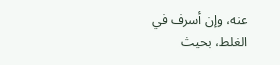عنه، وإن أسرف في الغلط، بحيث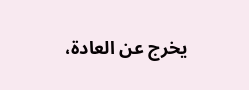يخرج عن العادة،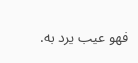فهو عيب يرد به.